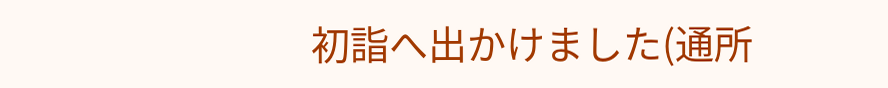初詣へ出かけました(通所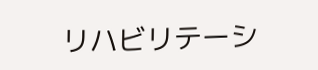リハビリテーシ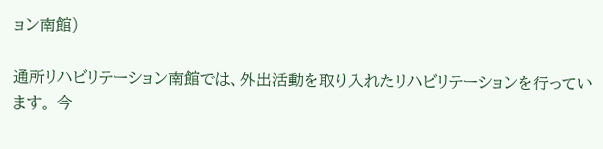ョン南館)

通所リハビリテーション南館では、外出活動を取り入れたリハビリテーションを行っています。 今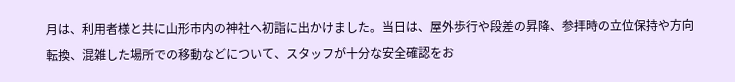月は、利用者様と共に山形市内の神社へ初詣に出かけました。当日は、屋外歩行や段差の昇降、参拝時の立位保持や方向転換、混雑した場所での移動などについて、スタッフが十分な安全確認をお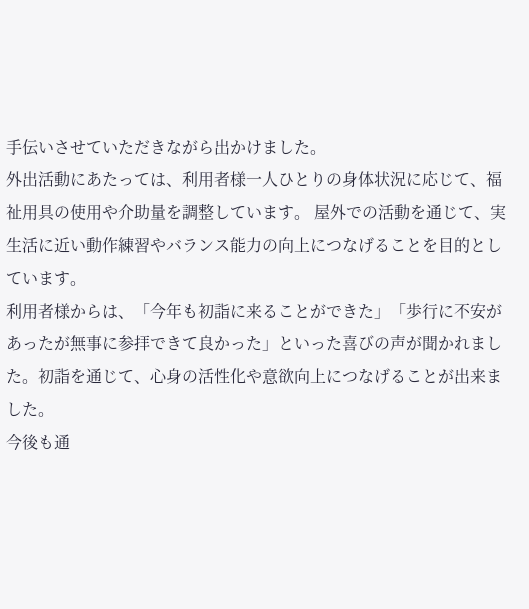手伝いさせていただきながら出かけました。
外出活動にあたっては、利用者様一人ひとりの身体状況に応じて、福祉用具の使用や介助量を調整しています。 屋外での活動を通じて、実生活に近い動作練習やバランス能力の向上につなげることを目的としています。
利用者様からは、「今年も初詣に来ることができた」「歩行に不安があったが無事に参拝できて良かった」といった喜びの声が聞かれました。初詣を通じて、心身の活性化や意欲向上につなげることが出来ました。
今後も通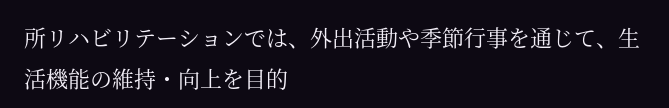所リハビリテーションでは、外出活動や季節行事を通じて、生活機能の維持・向上を目的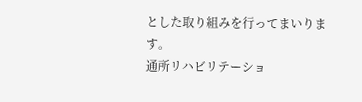とした取り組みを行ってまいります。
通所リハビリテーショ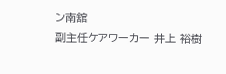ン南舘
副主任ケアワーカー 井上 裕樹